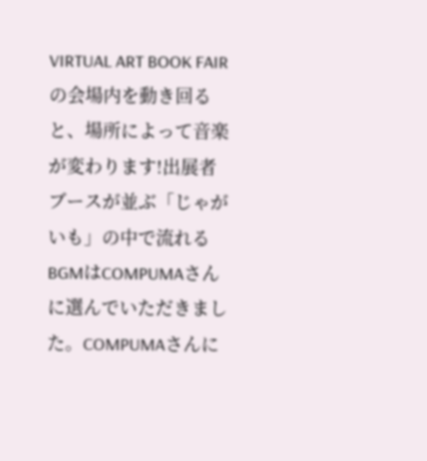VIRTUAL ART BOOK FAIRの会場内を動き回ると、場所によって音楽が変わります!出展者ブースが並ぶ「じゃがいも」の中で流れるBGMはCOMPUMAさんに選んでいただきました。COMPUMAさんに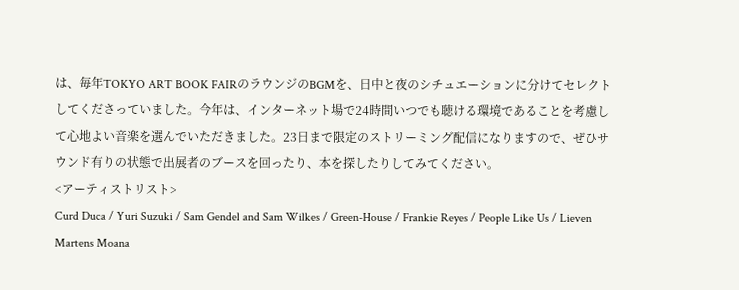は、毎年TOKYO ART BOOK FAIRのラウンジのBGMを、日中と夜のシチュエーションに分けてセレクトしてくださっていました。今年は、インターネット場で24時間いつでも聴ける環境であることを考慮して心地よい音楽を選んでいただきました。23日まで限定のストリーミング配信になりますので、ぜひサウンド有りの状態で出展者のブースを回ったり、本を探したりしてみてください。
<アーティストリスト>
Curd Duca / Yuri Suzuki / Sam Gendel and Sam Wilkes / Green-House / Frankie Reyes / People Like Us / Lieven Martens Moana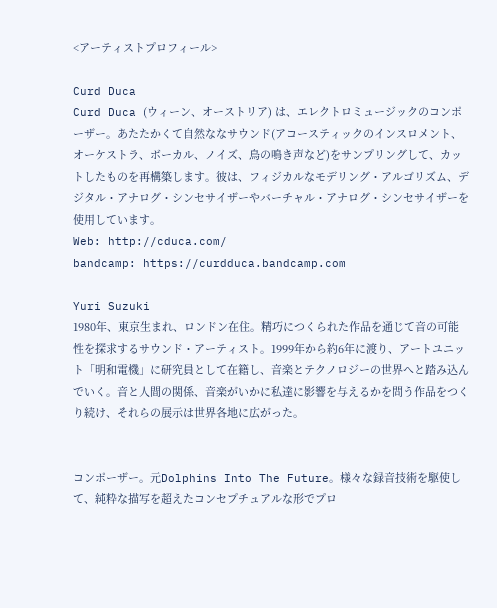<アーティストプロフィール>

Curd Duca
Curd Duca (ウィーン、オーストリア) は、エレクトロミュージックのコンポーザー。あたたかくて自然ななサウンド(アコースティックのインスロメント、オーケストラ、ボーカル、ノイズ、鳥の鳴き声など)をサンプリングして、カットしたものを再構築します。彼は、フィジカルなモデリング・アルゴリズム、デジタル・アナログ・シンセサイザーやバーチャル・アナログ・シンセサイザーを使用しています。
Web: http://cduca.com/
bandcamp: https://curdduca.bandcamp.com

Yuri Suzuki
1980年、東京生まれ、ロンドン在住。精巧につくられた作品を通じて音の可能性を探求するサウンド・アーティスト。1999年から約6年に渡り、アートユニット「明和電機」に研究員として在籍し、音楽とテクノロジーの世界へと踏み込んでいく。音と人間の関係、音楽がいかに私達に影響を与えるかを問う作品をつくり続け、それらの展示は世界各地に広がった。


コンポーザー。元Dolphins Into The Future。様々な録音技術を駆使して、純粋な描写を超えたコンセプチュアルな形でプロ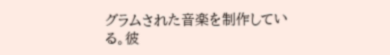グラムされた音楽を制作している。彼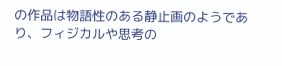の作品は物語性のある静止画のようであり、フィジカルや思考の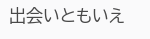出会いともいえ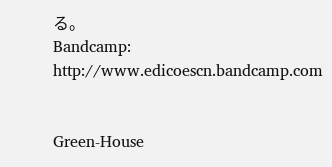る。
Bandcamp: http://www.edicoescn.bandcamp.com


Green-House